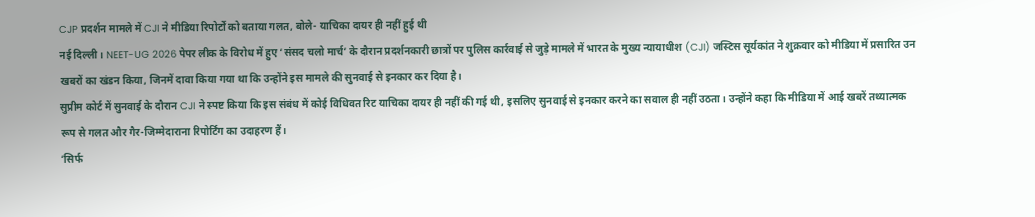CJP प्रदर्शन मामले में CJI ने मीडिया रिपोर्टों को बताया गलत, बोले- याचिका दायर ही नहीं हुई थी
नई दिल्ली। NEET-UG 2026 पेपर लीक के विरोध में हुए ‘संसद चलो मार्च’ के दौरान प्रदर्शनकारी छात्रों पर पुलिस कार्रवाई से जुड़े मामले में भारत के मुख्य न्यायाधीश (CJI) जस्टिस सूर्यकांत ने शुक्रवार को मीडिया में प्रसारित उन खबरों का खंडन किया, जिनमें दावा किया गया था कि उन्होंने इस मामले की सुनवाई से इनकार कर दिया है।
सुप्रीम कोर्ट में सुनवाई के दौरान CJI ने स्पष्ट किया कि इस संबंध में कोई विधिवत रिट याचिका दायर ही नहीं की गई थी, इसलिए सुनवाई से इनकार करने का सवाल ही नहीं उठता। उन्होंने कहा कि मीडिया में आई खबरें तथ्यात्मक रूप से गलत और गैर-जिम्मेदाराना रिपोर्टिंग का उदाहरण हैं।
‘सिर्फ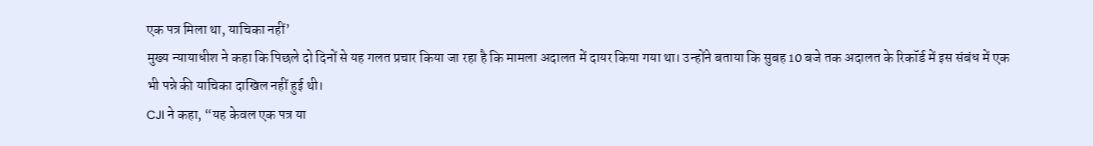एक पत्र मिला था, याचिका नहीं’
मुख्य न्यायाधीश ने कहा कि पिछले दो दिनों से यह गलत प्रचार किया जा रहा है कि मामला अदालत में दायर किया गया था। उन्होंने बताया कि सुबह 10 बजे तक अदालत के रिकॉर्ड में इस संबंध में एक भी पन्ने की याचिका दाखिल नहीं हुई थी।
CJI ने कहा, “यह केवल एक पत्र या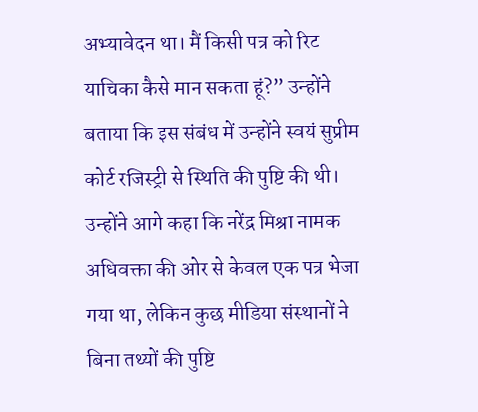अभ्यावेदन था। मैं किसी पत्र को रिट याचिका कैसे मान सकता हूं?” उन्होंने बताया कि इस संबंध में उन्होंने स्वयं सुप्रीम कोर्ट रजिस्ट्री से स्थिति की पुष्टि की थी।
उन्होंने आगे कहा कि नरेंद्र मिश्रा नामक अधिवक्ता की ओर से केवल एक पत्र भेजा गया था, लेकिन कुछ मीडिया संस्थानों ने बिना तथ्यों की पुष्टि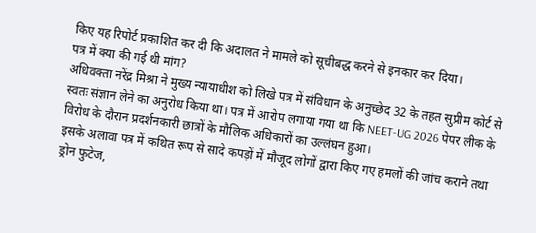किए यह रिपोर्ट प्रकाशित कर दी कि अदालत ने मामले को सूचीबद्ध करने से इनकार कर दिया।
पत्र में क्या की गई थी मांग?
अधिवक्ता नरेंद्र मिश्रा ने मुख्य न्यायाधीश को लिखे पत्र में संविधान के अनुच्छेद 32 के तहत सुप्रीम कोर्ट से स्वतः संज्ञान लेने का अनुरोध किया था। पत्र में आरोप लगाया गया था कि NEET-UG 2026 पेपर लीक के विरोध के दौरान प्रदर्शनकारी छात्रों के मौलिक अधिकारों का उल्लंघन हुआ।
इसके अलावा पत्र में कथित रूप से सादे कपड़ों में मौजूद लोगों द्वारा किए गए हमलों की जांच कराने तथा ड्रोन फुटेज,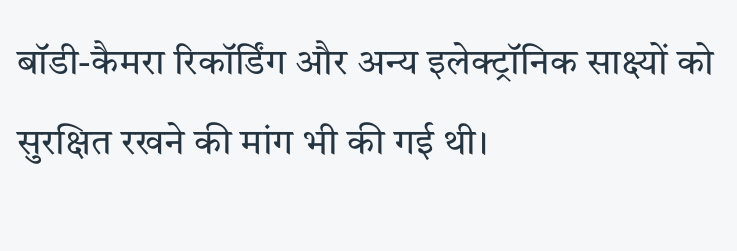बॉडी-कैमरा रिकॉर्डिंग और अन्य इलेक्ट्रॉनिक साक्ष्यों को सुरक्षित रखने की मांग भी की गई थी।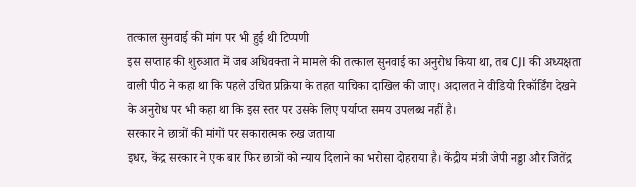तत्काल सुनवाई की मांग पर भी हुई थी टिप्पणी
इस सप्ताह की शुरुआत में जब अधिवक्ता ने मामले की तत्काल सुनवाई का अनुरोध किया था, तब CJI की अध्यक्षता वाली पीठ ने कहा था कि पहले उचित प्रक्रिया के तहत याचिका दाखिल की जाए। अदालत ने वीडियो रिकॉर्डिंग देखने के अनुरोध पर भी कहा था कि इस स्तर पर उसके लिए पर्याप्त समय उपलब्ध नहीं है।
सरकार ने छात्रों की मांगों पर सकारात्मक रुख जताया
इधर, केंद्र सरकार ने एक बार फिर छात्रों को न्याय दिलाने का भरोसा दोहराया है। केंद्रीय मंत्री जेपी नड्डा और जितेंद्र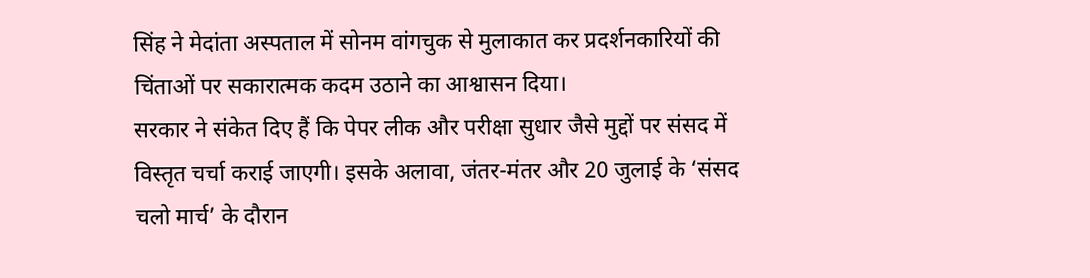सिंह ने मेदांता अस्पताल में सोनम वांगचुक से मुलाकात कर प्रदर्शनकारियों की चिंताओं पर सकारात्मक कदम उठाने का आश्वासन दिया।
सरकार ने संकेत दिए हैं कि पेपर लीक और परीक्षा सुधार जैसे मुद्दों पर संसद में विस्तृत चर्चा कराई जाएगी। इसके अलावा, जंतर-मंतर और 20 जुलाई के ‘संसद चलो मार्च’ के दौरान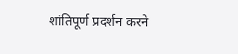शांतिपूर्ण प्रदर्शन करने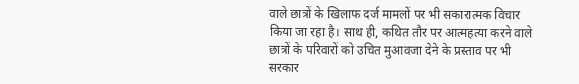वाले छात्रों के खिलाफ दर्ज मामलों पर भी सकारात्मक विचार किया जा रहा है। साथ ही, कथित तौर पर आत्महत्या करने वाले छात्रों के परिवारों को उचित मुआवजा देने के प्रस्ताव पर भी सरकार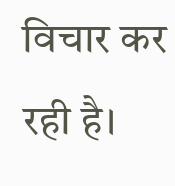विचार कर रही है।